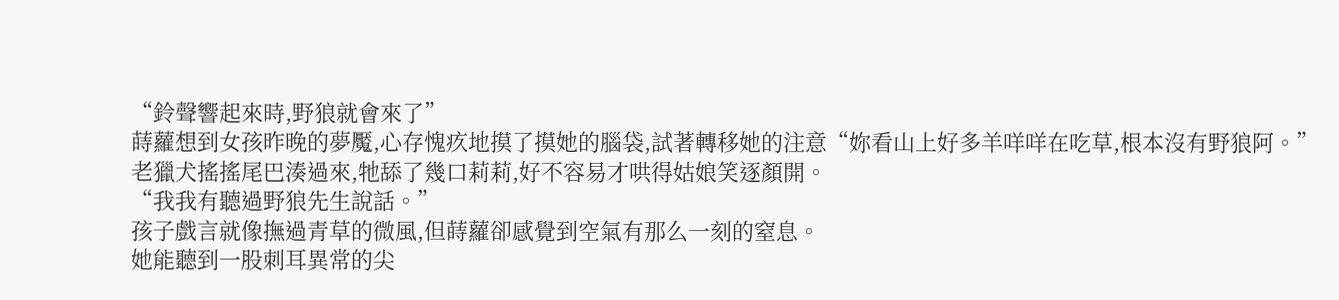“鈴聲響起來時,野狼就會來了”
蒔蘿想到女孩昨晚的夢魘,心存愧疚地摸了摸她的腦袋,試著轉移她的注意“妳看山上好多羊咩咩在吃草,根本沒有野狼阿。”
老獵犬搖搖尾巴湊過來,牠舔了幾口莉莉,好不容易才哄得姑娘笑逐顏開。
“我我有聽過野狼先生說話。”
孩子戲言就像撫過青草的微風,但蒔蘿卻感覺到空氣有那么一刻的窒息。
她能聽到一股刺耳異常的尖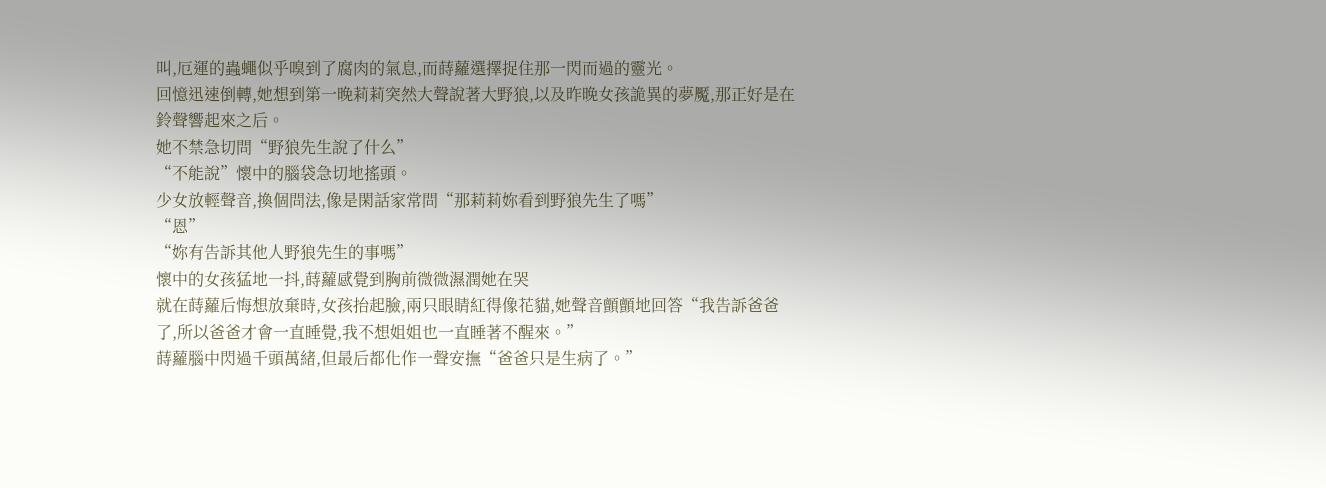叫,厄運的蟲蠅似乎嗅到了腐肉的氣息,而蒔蘿選擇捉住那一閃而過的靈光。
回憶迅速倒轉,她想到第一晚莉莉突然大聲說著大野狼,以及昨晚女孩詭異的夢魘,那正好是在鈴聲響起來之后。
她不禁急切問“野狼先生說了什么”
“不能說”懷中的腦袋急切地搖頭。
少女放輕聲音,換個問法,像是閑話家常問“那莉莉妳看到野狼先生了嗎”
“恩”
“妳有告訴其他人野狼先生的事嗎”
懷中的女孩猛地一抖,蒔蘿感覺到胸前微微濕潤她在哭
就在蒔蘿后悔想放棄時,女孩抬起臉,兩只眼睛紅得像花貓,她聲音顫顫地回答“我告訴爸爸了,所以爸爸才會一直睡覺,我不想姐姐也一直睡著不醒來。”
蒔蘿腦中閃過千頭萬緒,但最后都化作一聲安撫“爸爸只是生病了。”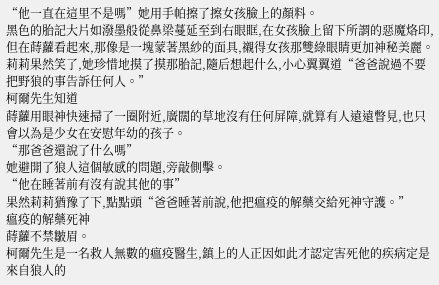“他一直在這里不是嗎”她用手帕擦了擦女孩臉上的顏料。
黑色的胎記大片如潑墨般從鼻梁蔓延至到右眼眶,在女孩臉上留下所謂的惡魔烙印,但在蒔蘿看起來,那像是一塊蒙著黑紗的面具,襯得女孩那雙綠眼睛更加神秘美麗。
莉莉果然笑了,她珍惜地摸了摸那胎記,隨后想起什么,小心翼翼道“爸爸說過不要把野狼的事告訴任何人。”
柯爾先生知道
蒔蘿用眼神快速掃了一圈附近,廣闊的草地沒有任何屏障,就算有人遠遠瞥見,也只會以為是少女在安慰年幼的孩子。
“那爸爸還說了什么嗎”
她避開了狼人這個敏感的問題,旁敲側擊。
“他在睡著前有沒有說其他的事”
果然莉莉猶豫了下,點點頭“爸爸睡著前說,他把瘟疫的解藥交給死神守護。”
瘟疫的解藥死神
蒔蘿不禁皺眉。
柯爾先生是一名救人無數的瘟疫醫生,鎮上的人正因如此才認定害死他的疾病定是來自狼人的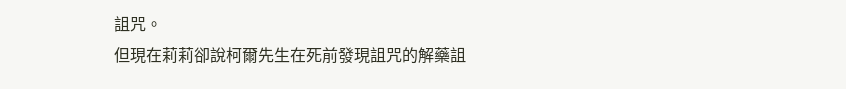詛咒。
但現在莉莉卻說柯爾先生在死前發現詛咒的解藥詛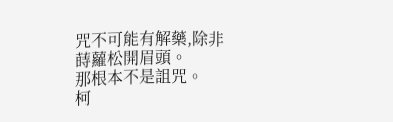咒不可能有解藥,除非
蒔蘿松開眉頭。
那根本不是詛咒。
柯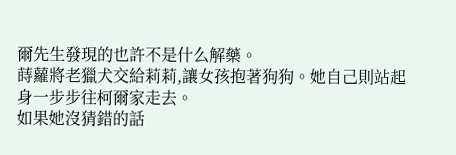爾先生發現的也許不是什么解藥。
蒔蘿將老獵犬交給莉莉,讓女孩抱著狗狗。她自己則站起身一步步往柯爾家走去。
如果她沒猜錯的話